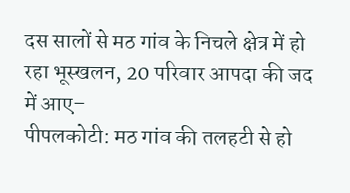दस सालों से मठ गांव के निचले क्षेत्र में हो रहा भूस्खलन, 20 परिवार आपदा की जद में आए–
पीपलकोटी: मठ गांव की तलहटी से हो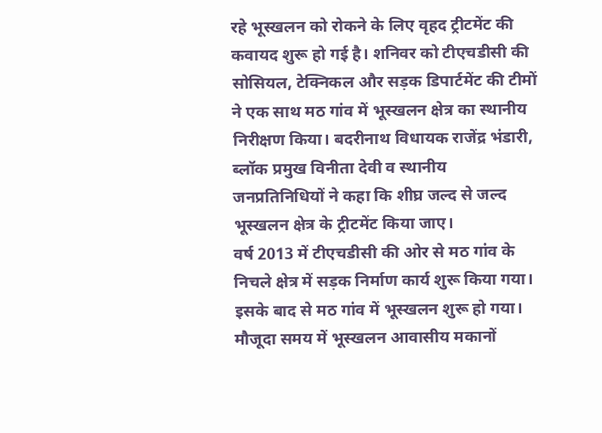रहे भूस्खलन को रोकने के लिए वृहद ट्रीटमेंट की कवायद शुरू हो गई है। शनिवर को टीएचडीसी की सोसियल, टेक्निकल और सड़क डिपार्टमेंट की टीमों ने एक साथ मठ गांव में भूस्खलन क्षेत्र का स्थानीय निरीक्षण किया। बदरीनाथ विधायक राजेंद्र भंडारी, ब्लॉक प्रमुख विनीता देवी व स्थानीय जनप्रतिनिधियों ने कहा कि शीघ्र जल्द से जल्द भूस्खलन क्षेत्र के ट्रीटमेंट किया जाए।
वर्ष 2013 में टीएचडीसी की ओर से मठ गांव के निचले क्षेत्र में सड़क निर्माण कार्य शुरू किया गया। इसके बाद से मठ गांव में भूस्खलन शुरू हो गया। मौजूदा समय में भूस्खलन आवासीय मकानों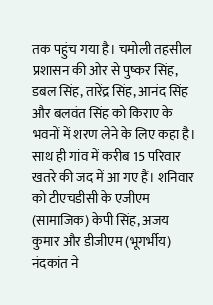तक पहुंच गया है। चमोली तहसील प्रशासन की ओर से पुष्कर सिंह, डबल सिंह, तारेंद्र सिंह, आनंद सिंह और बलवंत सिंह को किराए के भवनों में शरण लेने के लिए कहा है।
साथ ही गांव में करीब 15 परिवार खतरे की जद में आ गए हैं। शनिवार को टीएचडीसी के एजीएम (सामाजिक) केपी सिंह, अजय कुमार और डीजीएम (भूगर्भीय) नंदकांत ने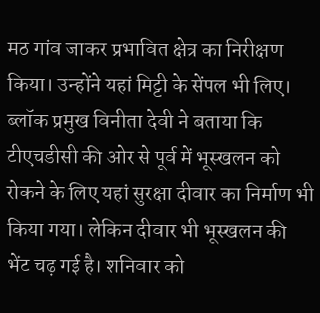मठ गांव जाकर प्रभावित क्षेत्र का निरीक्षण किया। उन्होंने यहां मिट्टी के सेंपल भी लिए।
ब्लॉक प्रमुख विनीता देवी ने बताया कि टीएचडीसी की ओर से पूर्व में भूस्खलन को रोकने के लिए यहां सुरक्षा दीवार का निर्माण भी किया गया। लेकिन दीवार भी भूस्खलन की भेंट चढ़ गई है। शनिवार को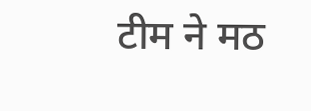टीम ने मठ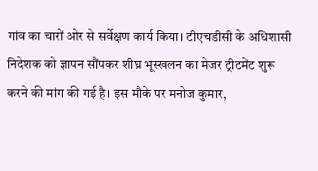गांव का चारों ओर से सर्वेक्षण कार्य किया। टीएचडीसी के अधिशासी निदेशक को ज्ञापन सौंपकर शीघ्र भूस्खलन का मेजर ट्रीटमेंट शुरू करने की मांग की गई है। इस मौके पर मनोज कुमार,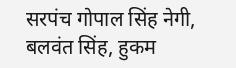सरपंच गोपाल सिंह नेगी, बलवंत सिंह, हुकम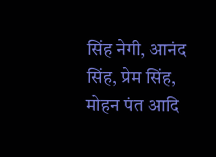सिंह नेगी, आनंद सिंह, प्रेम सिंह, मोहन पंत आदि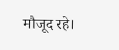मौजूद रहे।